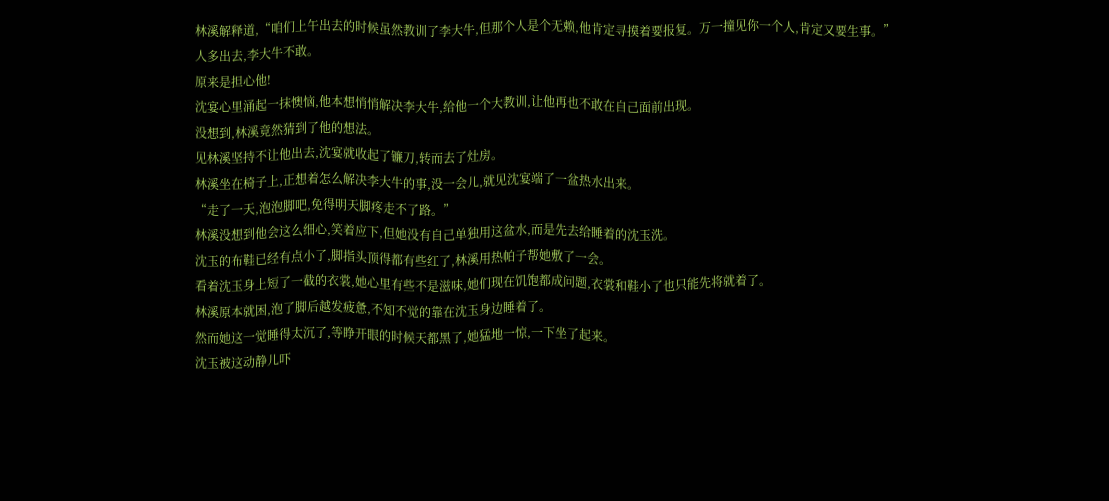林溪解释道,“咱们上午出去的时候虽然教训了李大牛,但那个人是个无赖,他肯定寻摸着要报复。万一撞见你一个人,肯定又要生事。”
人多出去,李大牛不敢。
原来是担心他!
沈宴心里涌起一抹懊恼,他本想悄悄解决李大牛,给他一个大教训,让他再也不敢在自己面前出现。
没想到,林溪竟然猜到了他的想法。
见林溪坚持不让他出去,沈宴就收起了镰刀,转而去了灶房。
林溪坐在椅子上,正想着怎么解决李大牛的事,没一会儿,就见沈宴端了一盆热水出来。
“走了一天,泡泡脚吧,免得明天脚疼走不了路。”
林溪没想到他会这么细心,笑着应下,但她没有自己单独用这盆水,而是先去给睡着的沈玉洗。
沈玉的布鞋已经有点小了,脚指头顶得都有些红了,林溪用热帕子帮她敷了一会。
看着沈玉身上短了一截的衣裳,她心里有些不是滋味,她们现在饥饱都成问题,衣裳和鞋小了也只能先将就着了。
林溪原本就困,泡了脚后越发疲惫,不知不觉的靠在沈玉身边睡着了。
然而她这一觉睡得太沉了,等睁开眼的时候天都黑了,她猛地一惊,一下坐了起来。
沈玉被这动静儿吓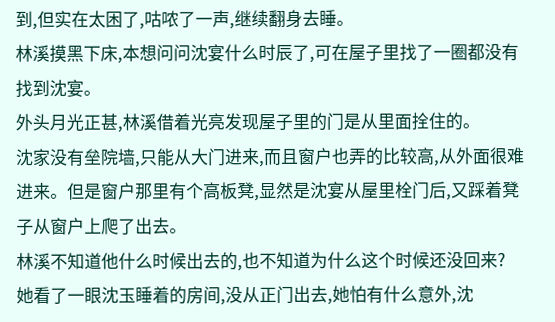到,但实在太困了,咕哝了一声,继续翻身去睡。
林溪摸黑下床,本想问问沈宴什么时辰了,可在屋子里找了一圈都没有找到沈宴。
外头月光正甚,林溪借着光亮发现屋子里的门是从里面拴住的。
沈家没有垒院墙,只能从大门进来,而且窗户也弄的比较高,从外面很难进来。但是窗户那里有个高板凳,显然是沈宴从屋里栓门后,又踩着凳子从窗户上爬了出去。
林溪不知道他什么时候出去的,也不知道为什么这个时候还没回来?
她看了一眼沈玉睡着的房间,没从正门出去,她怕有什么意外,沈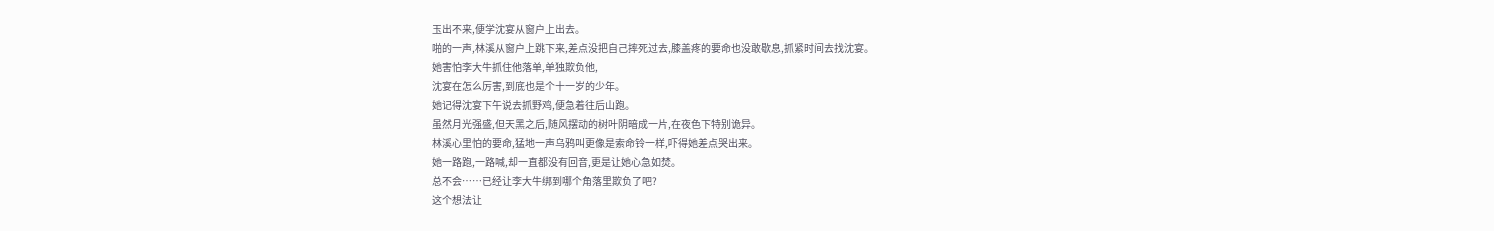玉出不来,便学沈宴从窗户上出去。
啪的一声,林溪从窗户上跳下来,差点没把自己摔死过去,膝盖疼的要命也没敢歇息,抓紧时间去找沈宴。
她害怕李大牛抓住他落单,单独欺负他,
沈宴在怎么厉害,到底也是个十一岁的少年。
她记得沈宴下午说去抓野鸡,便急着往后山跑。
虽然月光强盛,但天黑之后,随风摆动的树叶阴暗成一片,在夜色下特别诡异。
林溪心里怕的要命,猛地一声乌鸦叫更像是索命铃一样,吓得她差点哭出来。
她一路跑,一路喊,却一直都没有回音,更是让她心急如焚。
总不会……已经让李大牛绑到哪个角落里欺负了吧?
这个想法让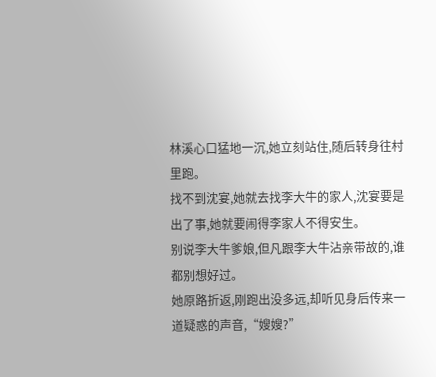林溪心口猛地一沉,她立刻站住,随后转身往村里跑。
找不到沈宴,她就去找李大牛的家人,沈宴要是出了事,她就要闹得李家人不得安生。
别说李大牛爹娘,但凡跟李大牛沾亲带故的,谁都别想好过。
她原路折返,刚跑出没多远,却听见身后传来一道疑惑的声音,“嫂嫂?”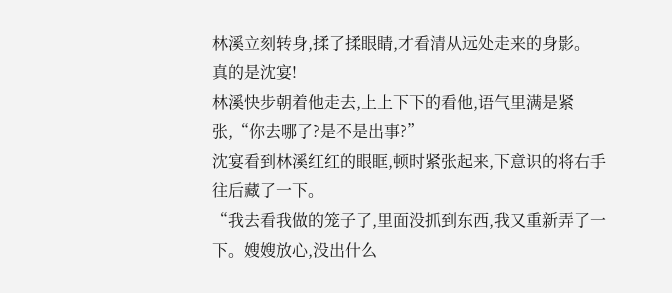林溪立刻转身,揉了揉眼睛,才看清从远处走来的身影。
真的是沈宴!
林溪快步朝着他走去,上上下下的看他,语气里满是紧张,“你去哪了?是不是出事?”
沈宴看到林溪红红的眼眶,顿时紧张起来,下意识的将右手往后藏了一下。
“我去看我做的笼子了,里面没抓到东西,我又重新弄了一下。嫂嫂放心,没出什么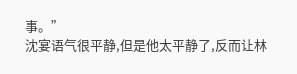事。”
沈宴语气很平静,但是他太平静了,反而让林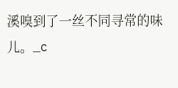溪嗅到了一丝不同寻常的味儿。_c